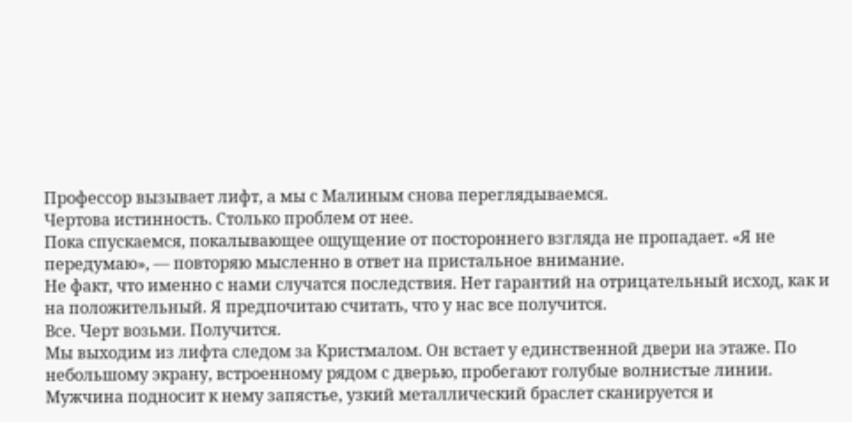Профессор вызывает лифт, а мы с Малиным снова переглядываемся.
Чертова истинность. Столько проблем от нее.
Пока спускаемся, покалывающее ощущение от постороннего взгляда не пропадает. «Я не передумаю», — повторяю мысленно в ответ на пристальное внимание.
Не факт, что именно с нами случатся последствия. Нет гарантий на отрицательный исход, как и на положительный. Я предпочитаю считать, что у нас все получится.
Все. Черт возьми. Получится.
Мы выходим из лифта следом за Кристмалом. Он встает у единственной двери на этаже. По небольшому экрану, встроенному рядом с дверью, пробегают голубые волнистые линии. Мужчина подносит к нему запястье, узкий металлический браслет сканируется и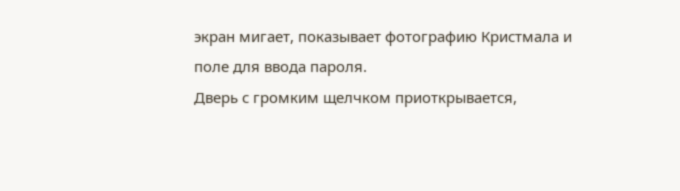экран мигает, показывает фотографию Кристмала и поле для ввода пароля.
Дверь с громким щелчком приоткрывается,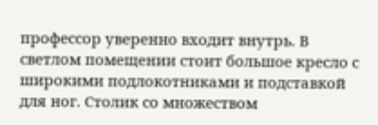профессор уверенно входит внутрь. В светлом помещении стоит большое кресло с широкими подлокотниками и подставкой для ног. Столик со множеством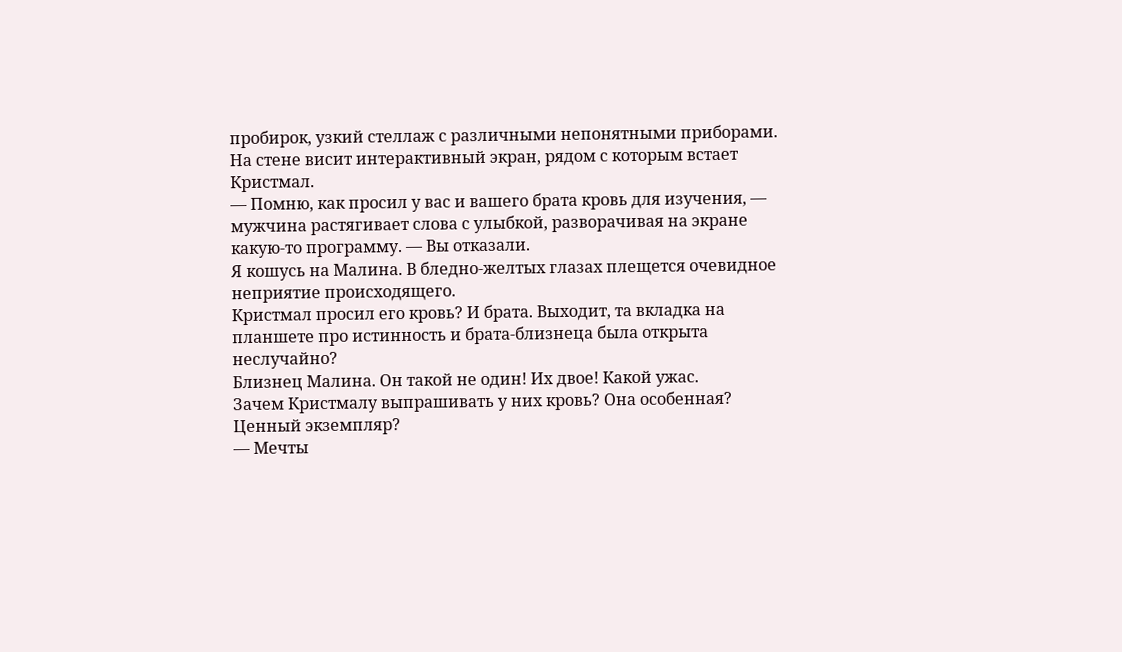пробирок, узкий стеллаж с различными непонятными приборами. На стене висит интерактивный экран, рядом с которым встает Кристмал.
— Помню, как просил у вас и вашего брата кровь для изучения, — мужчина растягивает слова с улыбкой, разворачивая на экране какую-то программу. — Вы отказали.
Я кошусь на Малина. В бледно-желтых глазах плещется очевидное неприятие происходящего.
Кристмал просил его кровь? И брата. Выходит, та вкладка на планшете про истинность и брата-близнеца была открыта неслучайно?
Близнец Малина. Он такой не один! Их двое! Какой ужас.
Зачем Кристмалу выпрашивать у них кровь? Она особенная? Ценный экземпляр?
— Мечты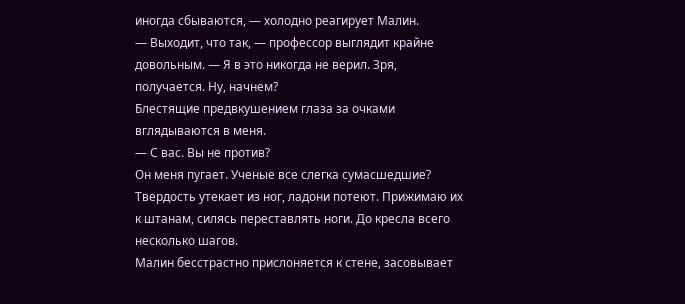иногда сбываются, — холодно реагирует Малин.
— Выходит, что так, — профессор выглядит крайне довольным. — Я в это никогда не верил. Зря, получается. Ну, начнем?
Блестящие предвкушением глаза за очками вглядываются в меня.
— С вас. Вы не против?
Он меня пугает. Ученые все слегка сумасшедшие?
Твердость утекает из ног, ладони потеют. Прижимаю их к штанам, силясь переставлять ноги. До кресла всего несколько шагов.
Малин бесстрастно прислоняется к стене, засовывает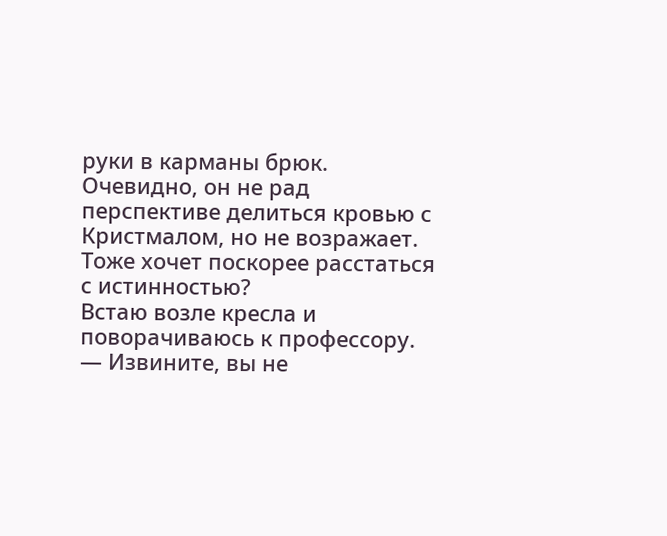руки в карманы брюк. Очевидно, он не рад перспективе делиться кровью с Кристмалом, но не возражает. Тоже хочет поскорее расстаться с истинностью?
Встаю возле кресла и поворачиваюсь к профессору.
— Извините, вы не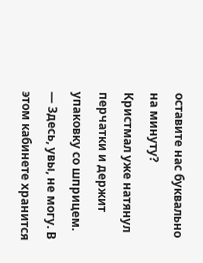оставите нас буквально на минуту?
Кристмал уже натянул перчатки и держит упаковку со шприцем.
— Здесь, увы, не могу. В этом кабинете хранится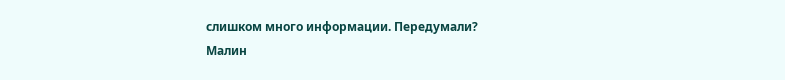слишком много информации. Передумали?
Малин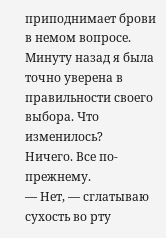приподнимает брови в немом вопросе.
Минуту назад я была точно уверена в правильности своего выбора. Что изменилось?
Ничего. Все по-прежнему.
— Нет, — сглатываю сухость во рту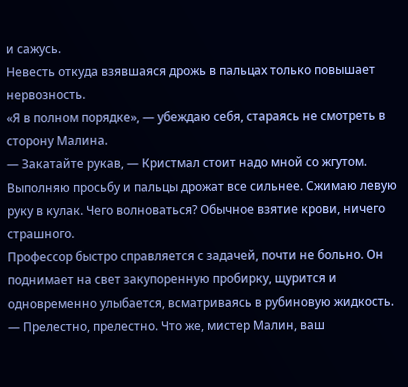и сажусь.
Невесть откуда взявшаяся дрожь в пальцах только повышает нервозность.
«Я в полном порядке», — убеждаю себя, стараясь не смотреть в сторону Малина.
— Закатайте рукав, — Кристмал стоит надо мной со жгутом.
Выполняю просьбу и пальцы дрожат все сильнее. Сжимаю левую руку в кулак. Чего волноваться? Обычное взятие крови, ничего страшного.
Профессор быстро справляется с задачей, почти не больно. Он поднимает на свет закупоренную пробирку, щурится и одновременно улыбается, всматриваясь в рубиновую жидкость.
— Прелестно, прелестно. Что же, мистер Малин, ваш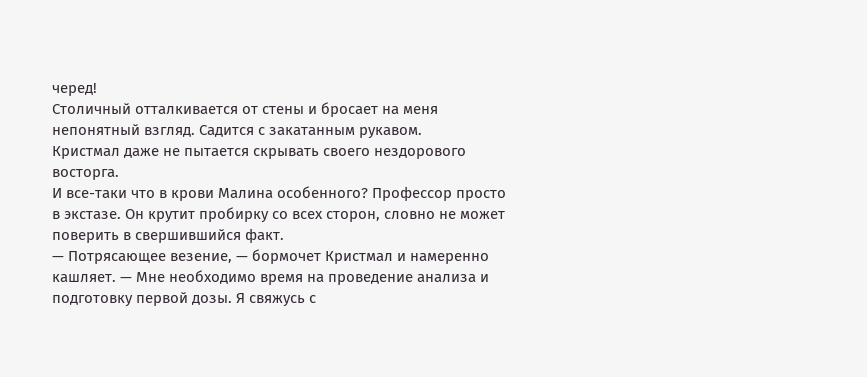черед!
Столичный отталкивается от стены и бросает на меня непонятный взгляд. Садится с закатанным рукавом.
Кристмал даже не пытается скрывать своего нездорового восторга.
И все-таки что в крови Малина особенного? Профессор просто в экстазе. Он крутит пробирку со всех сторон, словно не может поверить в свершившийся факт.
— Потрясающее везение, — бормочет Кристмал и намеренно кашляет. — Мне необходимо время на проведение анализа и подготовку первой дозы. Я свяжусь с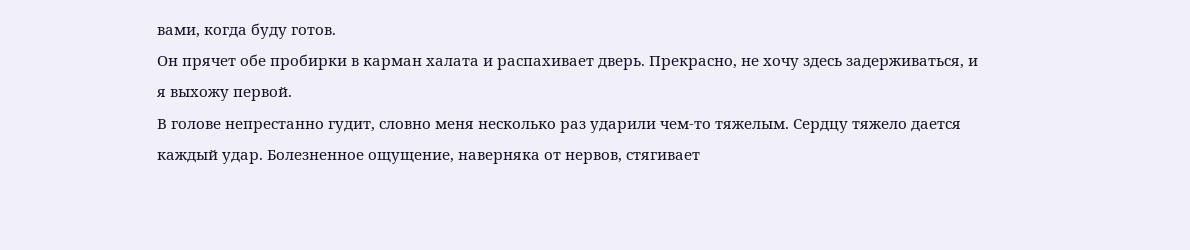вами, когда буду готов.
Он прячет обе пробирки в карман халата и распахивает дверь. Прекрасно, не хочу здесь задерживаться, и я выхожу первой.
В голове непрестанно гудит, словно меня несколько раз ударили чем-то тяжелым. Сердцу тяжело дается каждый удар. Болезненное ощущение, наверняка от нервов, стягивает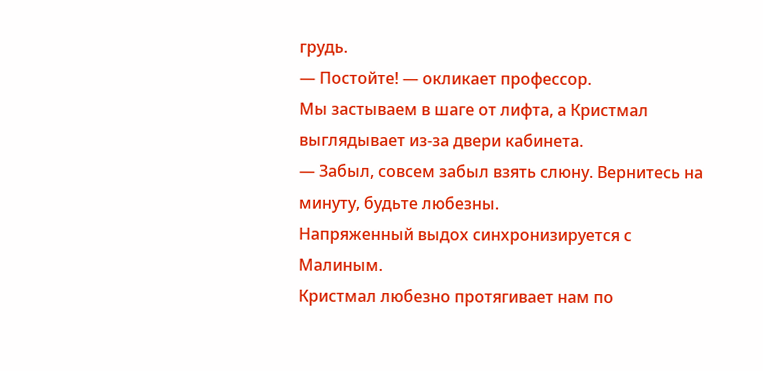грудь.
— Постойте! — окликает профессор.
Мы застываем в шаге от лифта, а Кристмал выглядывает из-за двери кабинета.
— Забыл, совсем забыл взять слюну. Вернитесь на минуту, будьте любезны.
Напряженный выдох синхронизируется с Малиным.
Кристмал любезно протягивает нам по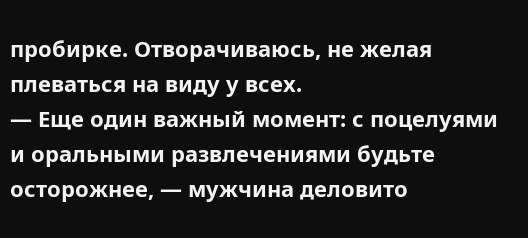пробирке. Отворачиваюсь, не желая плеваться на виду у всех.
— Еще один важный момент: с поцелуями и оральными развлечениями будьте осторожнее, — мужчина деловито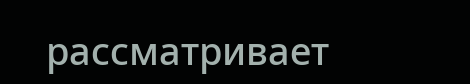рассматривает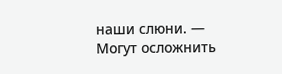наши слюни. — Могут осложнить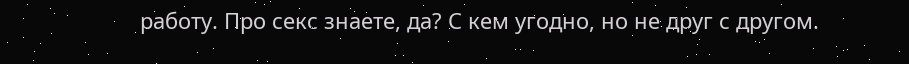работу. Про секс знаете, да? С кем угодно, но не друг с другом.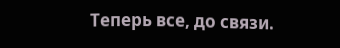Теперь все, до связи.